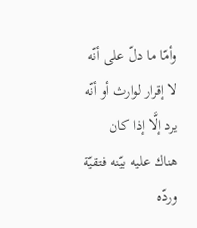وأمّا ما دلّ على أنّه لا إقرار لوارث أو أنّه يرد إلَّا إذا كان هناك عليه بيّنه فتقيّة وردّه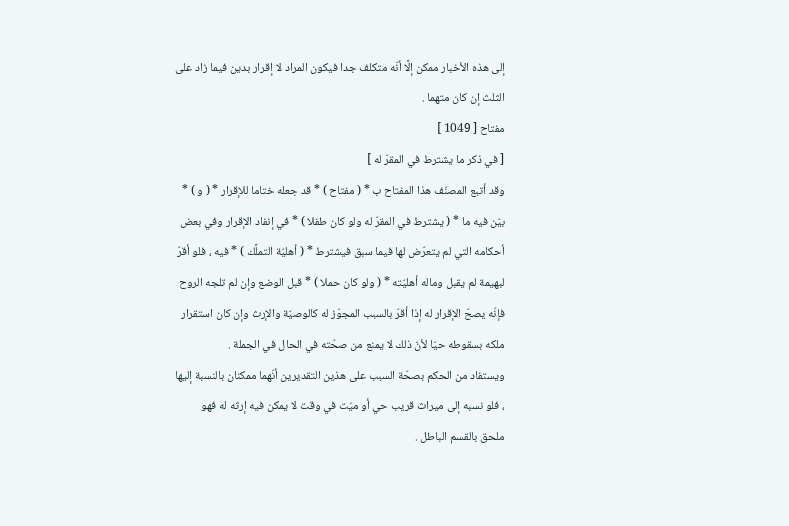إلى هذه الأخبار ممكن إلَّا أنّه متكلف جدا فيكون المراد لا إقرار بدين فيما زاد على الثلث إن كان متهما .
مفتاح [ 1049 ]
[ في ذكر ما يشترط في المقرّ له ]
وقد أتبع المصنّف هذا المفتاح ب * ( مفتاح ) * قد جعله ختاما للإقرار * ( و ) * بيّن فيه ما * ( يشترط في المقرّ له ولو كان طفلا ) * في إنفاد الإقرار وفي بعض أحكامه التي لم يتعرّض لها فيما سبق فيشترط * ( أهليّة التملَّك ) * فيه ، فلو أقرّ لبهيمة لم يقبل وماله أهليّته * ( ولو كان حملا ) * قبل الوضع وإن لم تلجه الروح فإنّه يصحّ الإقرار له إذا أقرّ بالسبب المجوّز له كالوصيّة والإرث وإن كان استقرار ملكه بسقوطه حيّا لأنّ ذلك لا يمنع من صحّته في الحال في الجملة .
ويستفاد من الحكم بصحّة السبب على هذين التقديرين أنّهما ممكنان بالنسبة إليها ، فلو نسبه إلى ميراث قريب حي أو ميّت في وقت لا يمكن فيه إرثه له فهو ملحق بالقسم الباطل .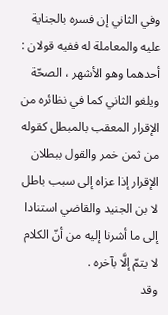وفي الثاني إن فسره بالجناية عليه والمعاملة له ففيه قولان :
أحدهما وهو الأشهر ، الصحّة ويلغو الثاني كما في نظائره من الإقرار المعقب بالمبطل كقوله من ثمن خمر والقول ببطلان الإقرار إذا عزاه إلى سبب باطل لا بن الجنيد والقاضي استنادا إلى ما أشرنا إليه من أنّ الكلام لا يتمّ إلَّا بآخره .
وقد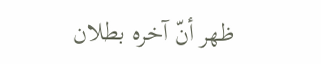ظهر أنّ آخره بطلان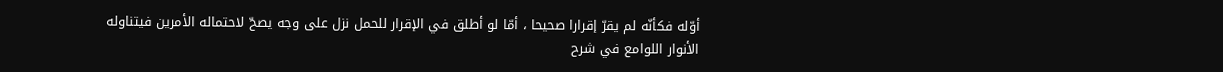أوّله فكأنّه لم يقرّ إقرارا صحيحا ، أمّا لو أطلق في الإقرار للحمل نزل على وجه يصحّ لاحتماله الأمرين فيتناوله
الأنوار اللوامع في شرح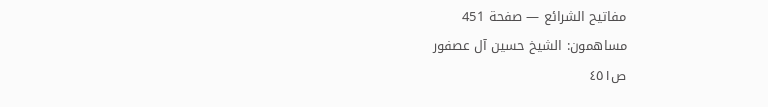مفاتيح الشرائع — صفحة 451
مساهمون: الشيخ حسين آل عصفور
ص٤٥١